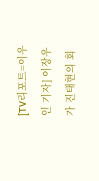[TV리포트=이우인 기자] 이장우가 진태현의 회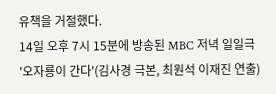유책을 거절했다.
14일 오후 7시 15분에 방송된 MBC 저녁 일일극 '오자룡이 간다'(김사경 극본, 최원석 이재진 연출)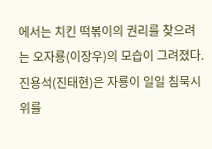에서는 치킨 떡볶이의 권리를 찾으려는 오자룡(이장우)의 모습이 그려졌다.
진용석(진태현)은 자룡이 일일 침묵시위를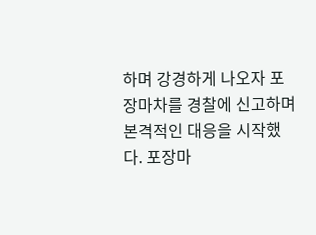하며 강경하게 나오자 포장마차를 경찰에 신고하며 본격적인 대응을 시작했다. 포장마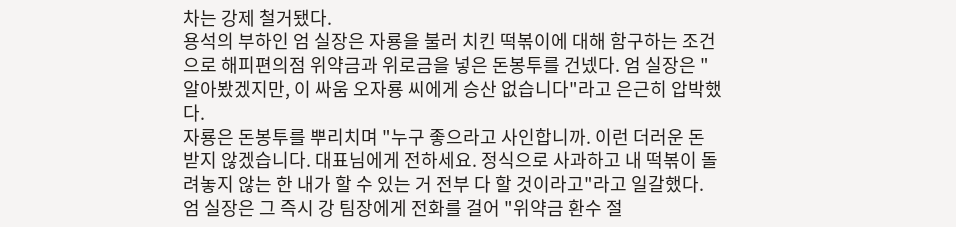차는 강제 철거됐다.
용석의 부하인 엄 실장은 자룡을 불러 치킨 떡볶이에 대해 함구하는 조건으로 해피편의점 위약금과 위로금을 넣은 돈봉투를 건넸다. 엄 실장은 "알아봤겠지만, 이 싸움 오자룡 씨에게 승산 없습니다"라고 은근히 압박했다.
자룡은 돈봉투를 뿌리치며 "누구 좋으라고 사인합니까. 이런 더러운 돈 받지 않겠습니다. 대표님에게 전하세요. 정식으로 사과하고 내 떡볶이 돌려놓지 않는 한 내가 할 수 있는 거 전부 다 할 것이라고"라고 일갈했다.
엄 실장은 그 즉시 강 팀장에게 전화를 걸어 "위약금 환수 절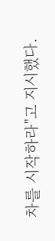차를 시작하라"고 지시했다.